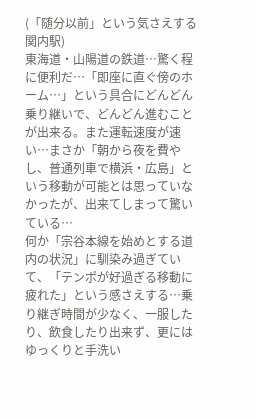(「随分以前」という気さえする関内駅)
東海道・山陽道の鉄道…驚く程に便利だ…「即座に直ぐ傍のホーム…」という具合にどんどん乗り継いで、どんどん進むことが出来る。また運転速度が速い…まさか「朝から夜を費やし、普通列車で横浜・広島」という移動が可能とは思っていなかったが、出来てしまって驚いている…
何か「宗谷本線を始めとする道内の状況」に馴染み過ぎていて、「テンポが好過ぎる移動に疲れた」という感さえする…乗り継ぎ時間が少なく、一服したり、飲食したり出来ず、更にはゆっくりと手洗い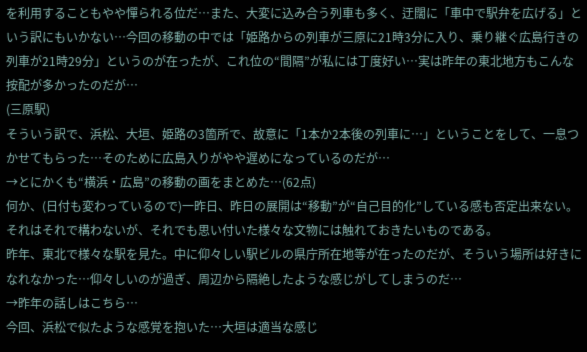を利用することもやや憚られる位だ…また、大変に込み合う列車も多く、迂闊に「車中で駅弁を広げる」という訳にもいかない…今回の移動の中では「姫路からの列車が三原に21時3分に入り、乗り継ぐ広島行きの列車が21時29分」というのが在ったが、これ位の“間隔”が私には丁度好い…実は昨年の東北地方もこんな按配が多かったのだが…
(三原駅)
そういう訳で、浜松、大垣、姫路の3箇所で、故意に「1本か2本後の列車に…」ということをして、一息つかせてもらった…そのために広島入りがやや遅めになっているのだが…
→とにかくも“横浜・広島”の移動の画をまとめた…(62点)
何か、(日付も変わっているので)一昨日、昨日の展開は“移動”が“自己目的化”している感も否定出来ない。それはそれで構わないが、それでも思い付いた様々な文物には触れておきたいものである。
昨年、東北で様々な駅を見た。中に仰々しい駅ビルの県庁所在地等が在ったのだが、そういう場所は好きになれなかった…仰々しいのが過ぎ、周辺から隔絶したような感じがしてしまうのだ…
→昨年の話しはこちら…
今回、浜松で似たような感覚を抱いた…大垣は適当な感じ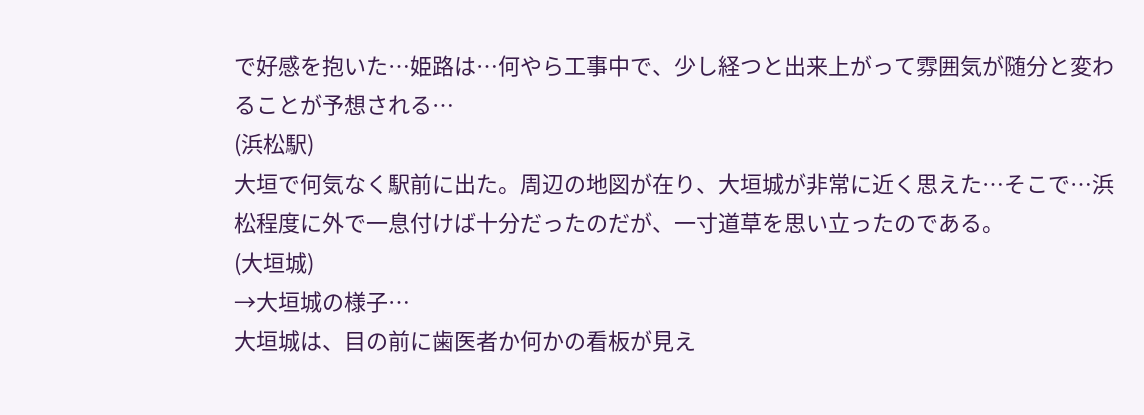で好感を抱いた…姫路は…何やら工事中で、少し経つと出来上がって雰囲気が随分と変わることが予想される…
(浜松駅)
大垣で何気なく駅前に出た。周辺の地図が在り、大垣城が非常に近く思えた…そこで…浜松程度に外で一息付けば十分だったのだが、一寸道草を思い立ったのである。
(大垣城)
→大垣城の様子…
大垣城は、目の前に歯医者か何かの看板が見え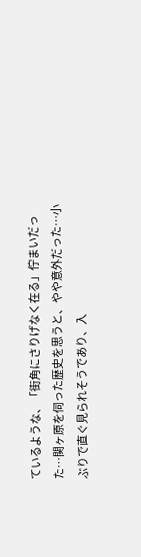ているような、「街角にさりげなく在る」佇まいだった…関ヶ原を伺った歴史を思うと、やや意外だった…小ぶりで直ぐ見られそうであり、入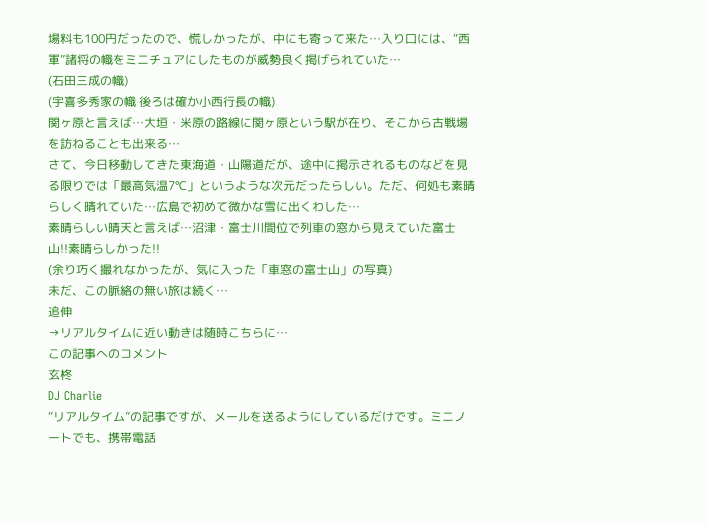場料も100円だったので、慌しかったが、中にも寄って来た…入り口には、“西軍”諸将の幟をミニチュアにしたものが威勢良く掲げられていた…
(石田三成の幟)
(宇喜多秀家の幟 後ろは確か小西行長の幟)
関ヶ原と言えば…大垣・米原の路線に関ヶ原という駅が在り、そこから古戦場を訪ねることも出来る…
さて、今日移動してきた東海道・山陽道だが、途中に掲示されるものなどを見る限りでは「最高気温7℃」というような次元だったらしい。ただ、何処も素晴らしく晴れていた…広島で初めて微かな雪に出くわした…
素晴らしい晴天と言えば…沼津・富士川間位で列車の窓から見えていた富士山!!素晴らしかった!!
(余り巧く撮れなかったが、気に入った「車窓の富士山」の写真)
未だ、この脈絡の無い旅は続く…
追伸
→リアルタイムに近い動きは随時こちらに…
この記事へのコメント
玄柊
DJ Charlie
“リアルタイム”の記事ですが、メールを送るようにしているだけです。ミニノートでも、携帯電話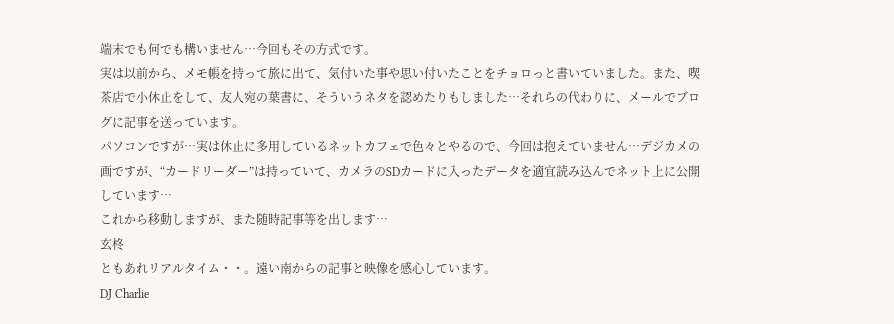端末でも何でも構いません…今回もその方式です。
実は以前から、メモ帳を持って旅に出て、気付いた事や思い付いたことをチョロっと書いていました。また、喫茶店で小休止をして、友人宛の葉書に、そういうネタを認めたりもしました…それらの代わりに、メールでブログに記事を送っています。
パソコンですが…実は休止に多用しているネットカフェで色々とやるので、今回は抱えていません…デジカメの画ですが、“カードリーダー”は持っていて、カメラのSDカードに入ったデータを適宜読み込んでネット上に公開しています…
これから移動しますが、また随時記事等を出します…
玄柊
ともあれリアルタイム・・。遠い南からの記事と映像を感心しています。
DJ Charlie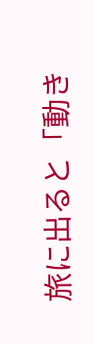旅に出ると「動き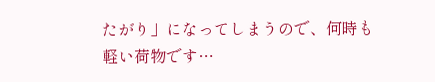たがり」になってしまうので、何時も軽い荷物です…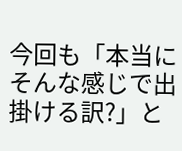今回も「本当にそんな感じで出掛ける訳?」と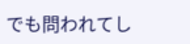でも問われてし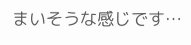まいそうな感じです…